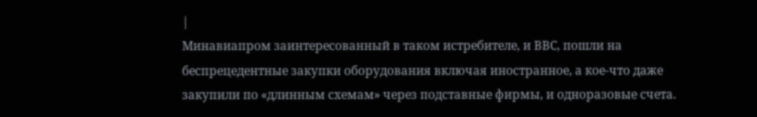|
Минавиапром заинтересованный в таком истребителе, и ВВС, пошли на беспрецедентные закупки оборудования включая иностранное, а кое-что даже закупили по «длинным схемам» через подставные фирмы, и одноразовые счета.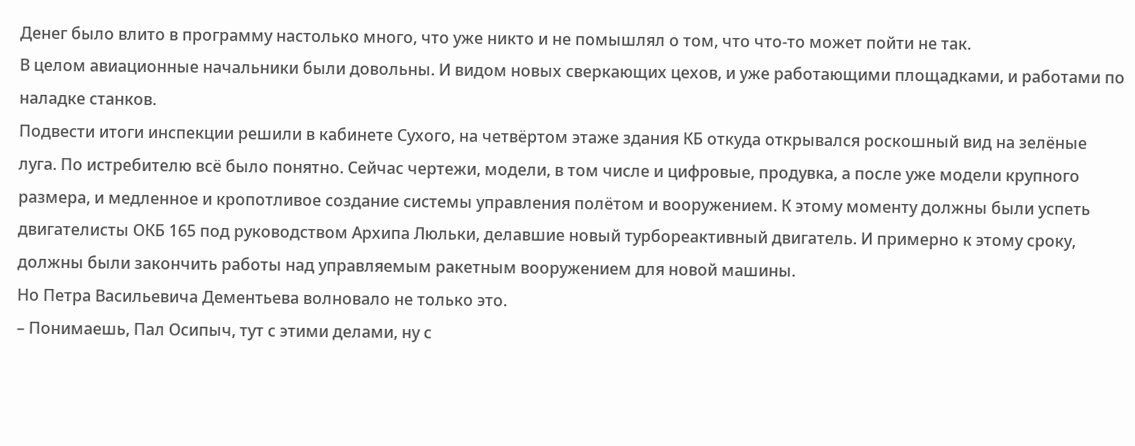Денег было влито в программу настолько много, что уже никто и не помышлял о том, что что-то может пойти не так.
В целом авиационные начальники были довольны. И видом новых сверкающих цехов, и уже работающими площадками, и работами по наладке станков.
Подвести итоги инспекции решили в кабинете Сухого, на четвёртом этаже здания КБ откуда открывался роскошный вид на зелёные луга. По истребителю всё было понятно. Сейчас чертежи, модели, в том числе и цифровые, продувка, а после уже модели крупного размера, и медленное и кропотливое создание системы управления полётом и вооружением. К этому моменту должны были успеть двигателисты ОКБ 165 под руководством Архипа Люльки, делавшие новый турбореактивный двигатель. И примерно к этому сроку, должны были закончить работы над управляемым ракетным вооружением для новой машины.
Но Петра Васильевича Дементьева волновало не только это.
– Понимаешь, Пал Осипыч, тут с этими делами, ну с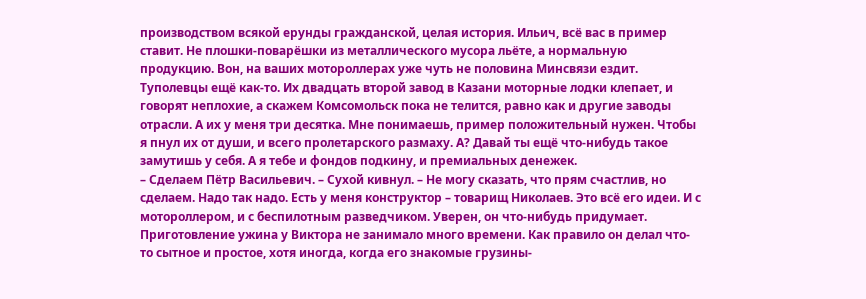производством всякой ерунды гражданской, целая история. Ильич, всё вас в пример ставит. Не плошки-поварёшки из металлического мусора льёте, а нормальную продукцию. Вон, на ваших мотороллерах уже чуть не половина Минсвязи ездит. Туполевцы ещё как-то. Их двадцать второй завод в Казани моторные лодки клепает, и говорят неплохие, а скажем Комсомольск пока не телится, равно как и другие заводы отрасли. А их у меня три десятка. Мне понимаешь, пример положительный нужен. Чтобы я пнул их от души, и всего пролетарского размаху. А? Давай ты ещё что-нибудь такое замутишь у себя. А я тебе и фондов подкину, и премиальных денежек.
– Сделаем Пётр Васильевич. – Сухой кивнул. – Не могу сказать, что прям счастлив, но сделаем. Надо так надо. Есть у меня конструктор – товарищ Николаев. Это всё его идеи. И с мотороллером, и с беспилотным разведчиком. Уверен, он что-нибудь придумает.
Приготовление ужина у Виктора не занимало много времени. Как правило он делал что-то сытное и простое, хотя иногда, когда его знакомые грузины-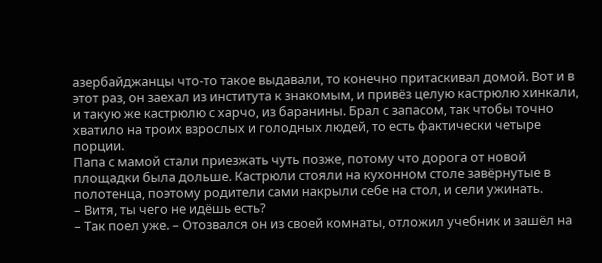азербайджанцы что-то такое выдавали, то конечно притаскивал домой. Вот и в этот раз, он заехал из института к знакомым, и привёз целую кастрюлю хинкали, и такую же кастрюлю с харчо, из баранины. Брал с запасом, так чтобы точно хватило на троих взрослых и голодных людей, то есть фактически четыре порции.
Папа с мамой стали приезжать чуть позже, потому что дорога от новой площадки была дольше. Кастрюли стояли на кухонном столе завёрнутые в полотенца, поэтому родители сами накрыли себе на стол, и сели ужинать.
– Витя, ты чего не идёшь есть?
– Так поел уже. – Отозвался он из своей комнаты, отложил учебник и зашёл на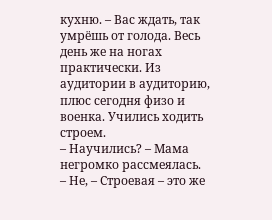кухню. – Вас ждать, так умрёшь от голода. Весь день же на ногах практически. Из аудитории в аудиторию, плюс сегодня физо и военка. Учились ходить строем.
– Научились? – Мама негромко рассмеялась.
– Не, – Строевая – это же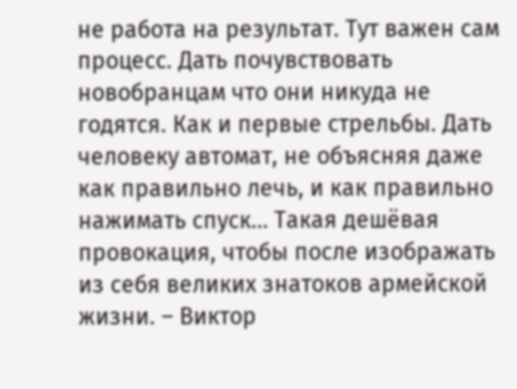не работа на результат. Тут важен сам процесс. Дать почувствовать новобранцам что они никуда не годятся. Как и первые стрельбы. Дать человеку автомат, не объясняя даже как правильно лечь, и как правильно нажимать спуск… Такая дешёвая провокация, чтобы после изображать из себя великих знатоков армейской жизни. – Виктор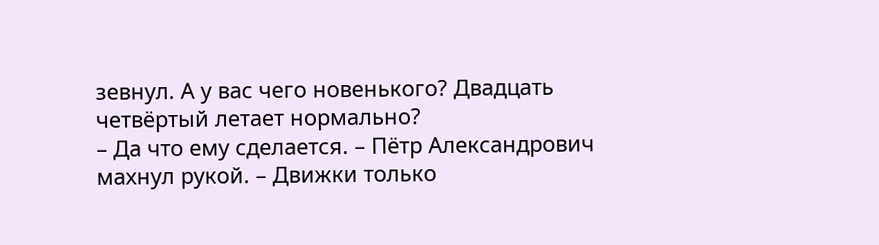зевнул. А у вас чего новенького? Двадцать четвёртый летает нормально?
– Да что ему сделается. – Пётр Александрович махнул рукой. – Движки только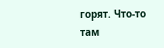горят. Что-то там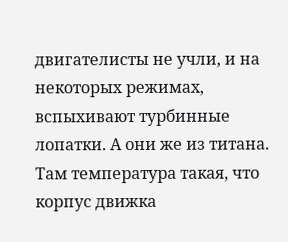двигателисты не учли, и на некоторых режимах, вспыхивают турбинные лопатки. А они же из титана. Там температура такая, что корпус движка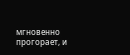мгновенно прогорает, и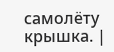самолёту крышка. |